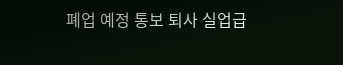폐업 예정 통보 퇴사 실업급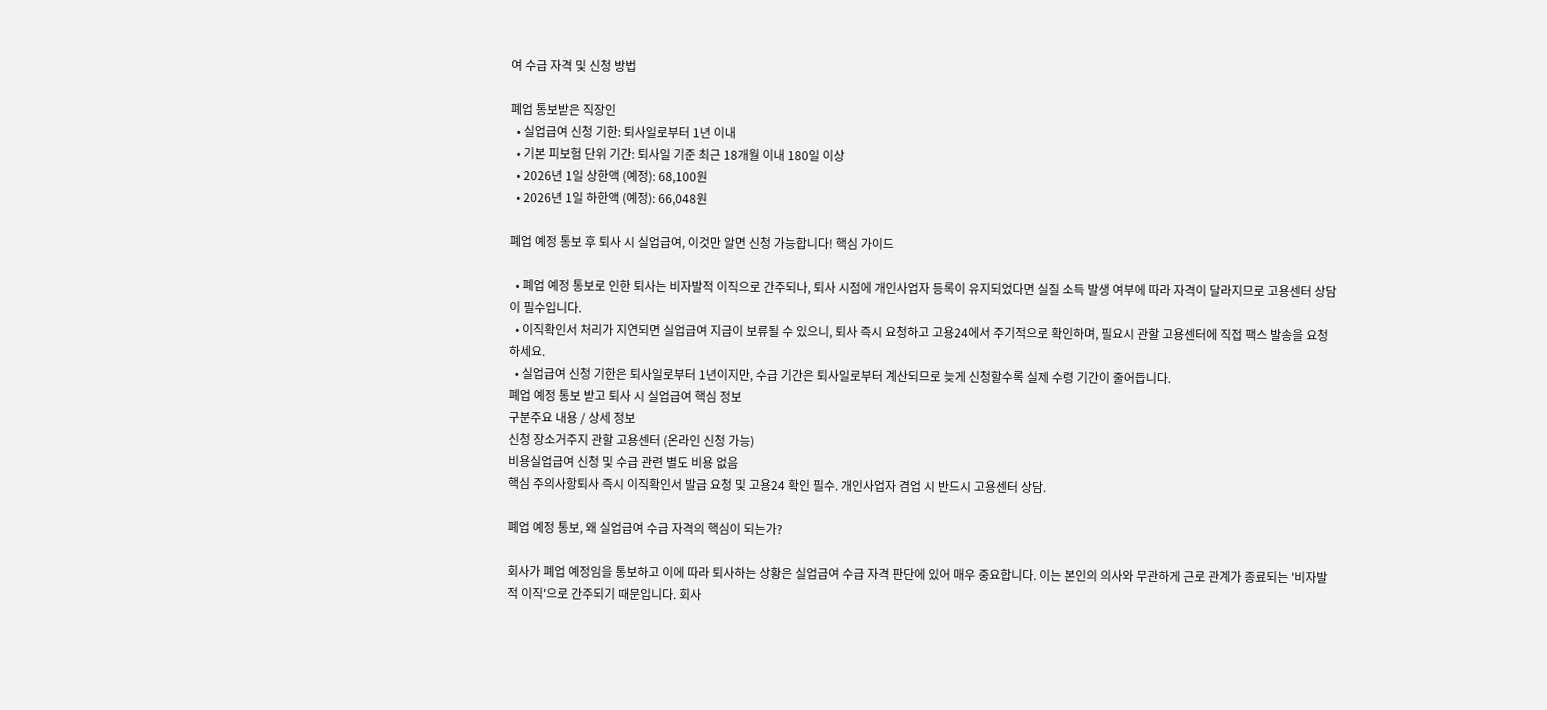여 수급 자격 및 신청 방법

폐업 통보받은 직장인
  • 실업급여 신청 기한: 퇴사일로부터 1년 이내
  • 기본 피보험 단위 기간: 퇴사일 기준 최근 18개월 이내 180일 이상
  • 2026년 1일 상한액 (예정): 68,100원
  • 2026년 1일 하한액 (예정): 66,048원

폐업 예정 통보 후 퇴사 시 실업급여, 이것만 알면 신청 가능합니다! 핵심 가이드

  • 폐업 예정 통보로 인한 퇴사는 비자발적 이직으로 간주되나, 퇴사 시점에 개인사업자 등록이 유지되었다면 실질 소득 발생 여부에 따라 자격이 달라지므로 고용센터 상담이 필수입니다.
  • 이직확인서 처리가 지연되면 실업급여 지급이 보류될 수 있으니, 퇴사 즉시 요청하고 고용24에서 주기적으로 확인하며, 필요시 관할 고용센터에 직접 팩스 발송을 요청하세요.
  • 실업급여 신청 기한은 퇴사일로부터 1년이지만, 수급 기간은 퇴사일로부터 계산되므로 늦게 신청할수록 실제 수령 기간이 줄어듭니다.
폐업 예정 통보 받고 퇴사 시 실업급여 핵심 정보
구분주요 내용 / 상세 정보
신청 장소거주지 관할 고용센터 (온라인 신청 가능)
비용실업급여 신청 및 수급 관련 별도 비용 없음
핵심 주의사항퇴사 즉시 이직확인서 발급 요청 및 고용24 확인 필수. 개인사업자 겸업 시 반드시 고용센터 상담.

폐업 예정 통보, 왜 실업급여 수급 자격의 핵심이 되는가?

회사가 폐업 예정임을 통보하고 이에 따라 퇴사하는 상황은 실업급여 수급 자격 판단에 있어 매우 중요합니다. 이는 본인의 의사와 무관하게 근로 관계가 종료되는 '비자발적 이직'으로 간주되기 때문입니다. 회사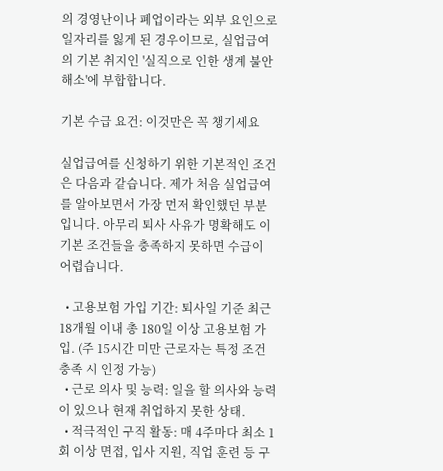의 경영난이나 폐업이라는 외부 요인으로 일자리를 잃게 된 경우이므로, 실업급여의 기본 취지인 '실직으로 인한 생계 불안 해소'에 부합합니다.

기본 수급 요건: 이것만은 꼭 챙기세요

실업급여를 신청하기 위한 기본적인 조건은 다음과 같습니다. 제가 처음 실업급여를 알아보면서 가장 먼저 확인했던 부분입니다. 아무리 퇴사 사유가 명확해도 이 기본 조건들을 충족하지 못하면 수급이 어렵습니다.

  • 고용보험 가입 기간: 퇴사일 기준 최근 18개월 이내 총 180일 이상 고용보험 가입. (주 15시간 미만 근로자는 특정 조건 충족 시 인정 가능)
  • 근로 의사 및 능력: 일을 할 의사와 능력이 있으나 현재 취업하지 못한 상태.
  • 적극적인 구직 활동: 매 4주마다 최소 1회 이상 면접, 입사 지원, 직업 훈련 등 구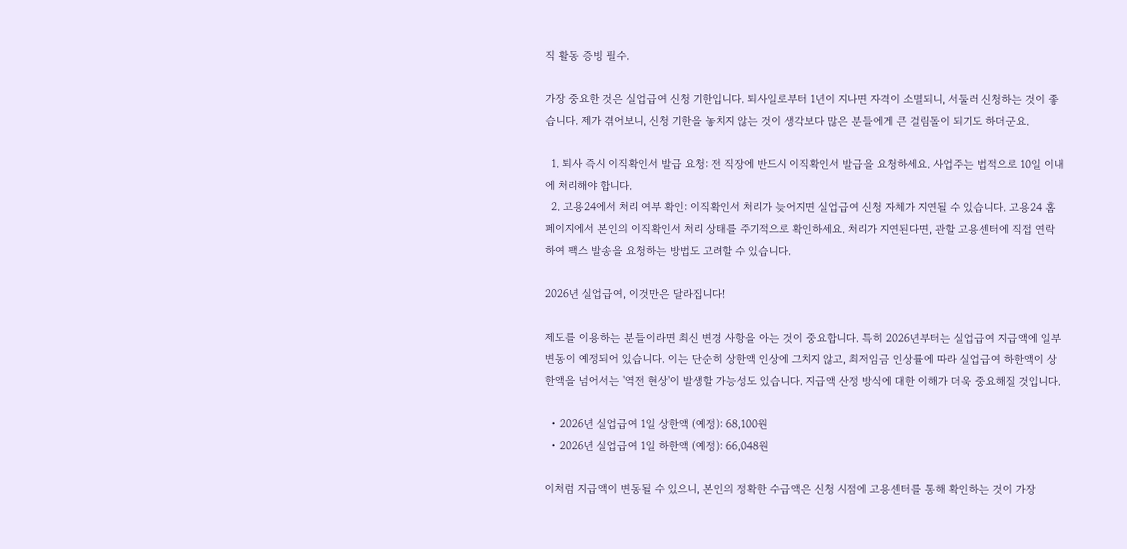직 활동 증빙 필수.

가장 중요한 것은 실업급여 신청 기한입니다. 퇴사일로부터 1년이 지나면 자격이 소멸되니, 서둘러 신청하는 것이 좋습니다. 제가 겪어보니, 신청 기한을 놓치지 않는 것이 생각보다 많은 분들에게 큰 걸림돌이 되기도 하더군요.

  1. 퇴사 즉시 이직확인서 발급 요청: 전 직장에 반드시 이직확인서 발급을 요청하세요. 사업주는 법적으로 10일 이내에 처리해야 합니다.
  2. 고용24에서 처리 여부 확인: 이직확인서 처리가 늦어지면 실업급여 신청 자체가 지연될 수 있습니다. 고용24 홈페이지에서 본인의 이직확인서 처리 상태를 주기적으로 확인하세요. 처리가 지연된다면, 관할 고용센터에 직접 연락하여 팩스 발송을 요청하는 방법도 고려할 수 있습니다.

2026년 실업급여, 이것만은 달라집니다!

제도를 이용하는 분들이라면 최신 변경 사항을 아는 것이 중요합니다. 특히 2026년부터는 실업급여 지급액에 일부 변동이 예정되어 있습니다. 이는 단순히 상한액 인상에 그치지 않고, 최저임금 인상률에 따라 실업급여 하한액이 상한액을 넘어서는 '역전 현상'이 발생할 가능성도 있습니다. 지급액 산정 방식에 대한 이해가 더욱 중요해질 것입니다.

  • 2026년 실업급여 1일 상한액 (예정): 68,100원
  • 2026년 실업급여 1일 하한액 (예정): 66,048원

이처럼 지급액이 변동될 수 있으니, 본인의 정확한 수급액은 신청 시점에 고용센터를 통해 확인하는 것이 가장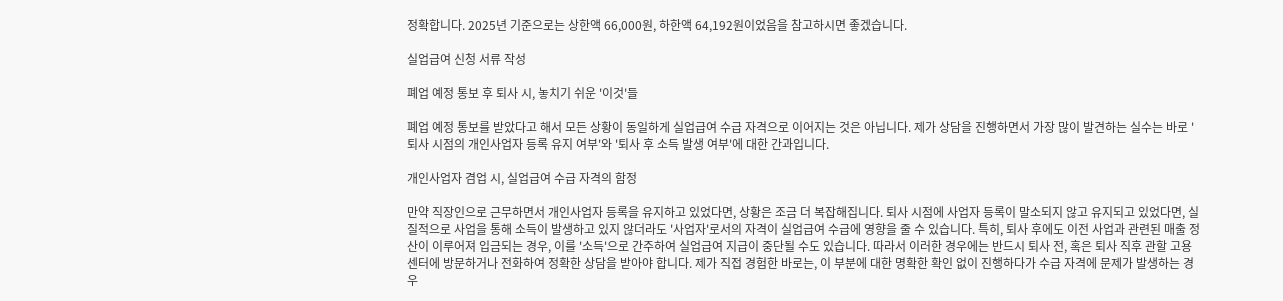정확합니다. 2025년 기준으로는 상한액 66,000원, 하한액 64,192원이었음을 참고하시면 좋겠습니다.

실업급여 신청 서류 작성

폐업 예정 통보 후 퇴사 시, 놓치기 쉬운 '이것'들

폐업 예정 통보를 받았다고 해서 모든 상황이 동일하게 실업급여 수급 자격으로 이어지는 것은 아닙니다. 제가 상담을 진행하면서 가장 많이 발견하는 실수는 바로 '퇴사 시점의 개인사업자 등록 유지 여부'와 '퇴사 후 소득 발생 여부'에 대한 간과입니다.

개인사업자 겸업 시, 실업급여 수급 자격의 함정

만약 직장인으로 근무하면서 개인사업자 등록을 유지하고 있었다면, 상황은 조금 더 복잡해집니다. 퇴사 시점에 사업자 등록이 말소되지 않고 유지되고 있었다면, 실질적으로 사업을 통해 소득이 발생하고 있지 않더라도 '사업자'로서의 자격이 실업급여 수급에 영향을 줄 수 있습니다. 특히, 퇴사 후에도 이전 사업과 관련된 매출 정산이 이루어져 입금되는 경우, 이를 '소득'으로 간주하여 실업급여 지급이 중단될 수도 있습니다. 따라서 이러한 경우에는 반드시 퇴사 전, 혹은 퇴사 직후 관할 고용센터에 방문하거나 전화하여 정확한 상담을 받아야 합니다. 제가 직접 경험한 바로는, 이 부분에 대한 명확한 확인 없이 진행하다가 수급 자격에 문제가 발생하는 경우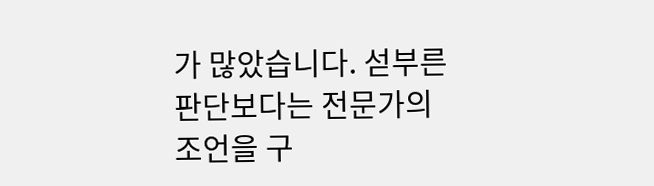가 많았습니다. 섣부른 판단보다는 전문가의 조언을 구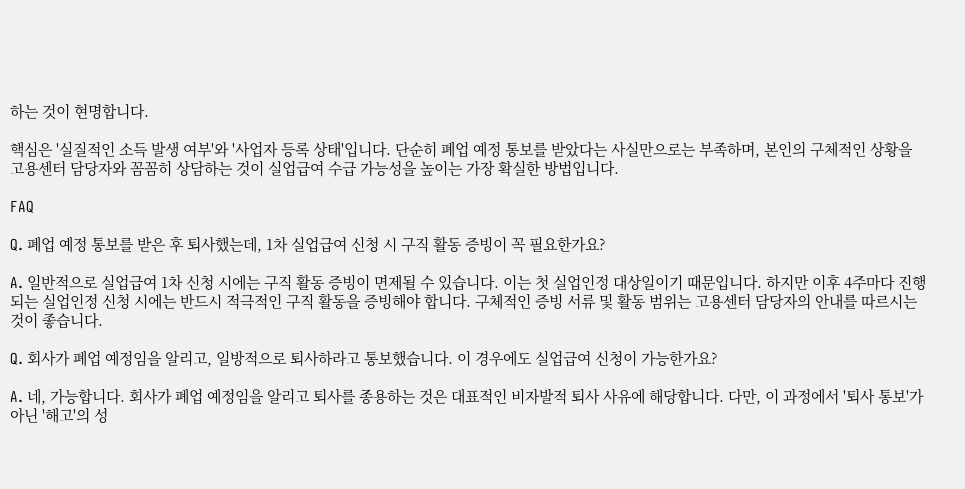하는 것이 현명합니다.

핵심은 '실질적인 소득 발생 여부'와 '사업자 등록 상태'입니다. 단순히 폐업 예정 통보를 받았다는 사실만으로는 부족하며, 본인의 구체적인 상황을 고용센터 담당자와 꼼꼼히 상담하는 것이 실업급여 수급 가능성을 높이는 가장 확실한 방법입니다.

FAQ

Q. 폐업 예정 통보를 받은 후 퇴사했는데, 1차 실업급여 신청 시 구직 활동 증빙이 꼭 필요한가요?

A. 일반적으로 실업급여 1차 신청 시에는 구직 활동 증빙이 면제될 수 있습니다. 이는 첫 실업인정 대상일이기 때문입니다. 하지만 이후 4주마다 진행되는 실업인정 신청 시에는 반드시 적극적인 구직 활동을 증빙해야 합니다. 구체적인 증빙 서류 및 활동 범위는 고용센터 담당자의 안내를 따르시는 것이 좋습니다.

Q. 회사가 폐업 예정임을 알리고, 일방적으로 퇴사하라고 통보했습니다. 이 경우에도 실업급여 신청이 가능한가요?

A. 네, 가능합니다. 회사가 폐업 예정임을 알리고 퇴사를 종용하는 것은 대표적인 비자발적 퇴사 사유에 해당합니다. 다만, 이 과정에서 '퇴사 통보'가 아닌 '해고'의 성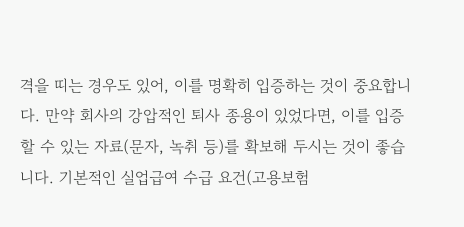격을 띠는 경우도 있어, 이를 명확히 입증하는 것이 중요합니다. 만약 회사의 강압적인 퇴사 종용이 있었다면, 이를 입증할 수 있는 자료(문자, 녹취 등)를 확보해 두시는 것이 좋습니다. 기본적인 실업급여 수급 요건(고용보험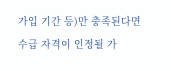가입 기간 등)만 충족된다면 수급 자격이 인정될 가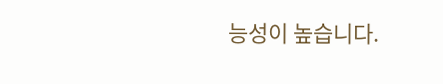능성이 높습니다.